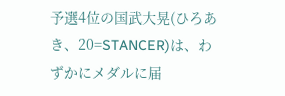予選4位の国武大晃(ひろあき、20=STANCER)は、わずかにメダルに届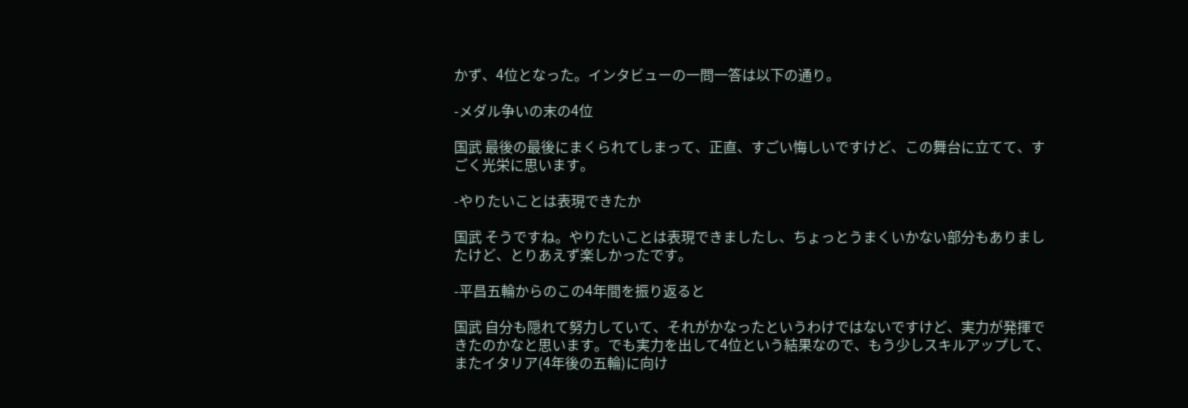かず、4位となった。インタビューの一問一答は以下の通り。

-メダル争いの末の4位

国武 最後の最後にまくられてしまって、正直、すごい悔しいですけど、この舞台に立てて、すごく光栄に思います。

-やりたいことは表現できたか

国武 そうですね。やりたいことは表現できましたし、ちょっとうまくいかない部分もありましたけど、とりあえず楽しかったです。

-平昌五輪からのこの4年間を振り返ると

国武 自分も隠れて努力していて、それがかなったというわけではないですけど、実力が発揮できたのかなと思います。でも実力を出して4位という結果なので、もう少しスキルアップして、またイタリア(4年後の五輪)に向け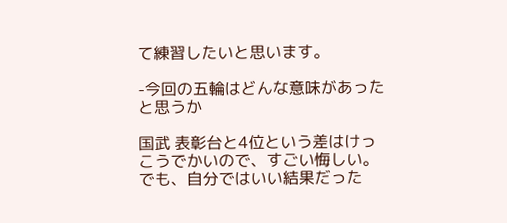て練習したいと思います。

-今回の五輪はどんな意味があったと思うか

国武 表彰台と4位という差はけっこうでかいので、すごい悔しい。でも、自分ではいい結果だった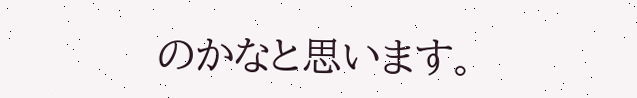のかなと思います。